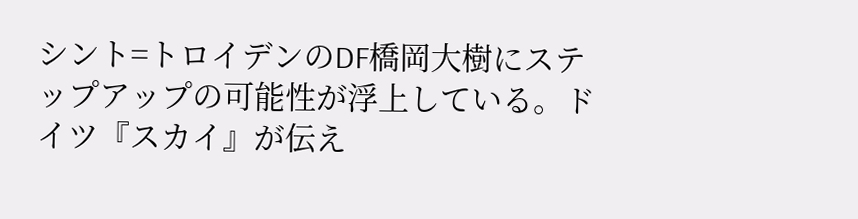シント=トロイデンのDF橋岡大樹にステップアップの可能性が浮上している。ドイツ『スカイ』が伝え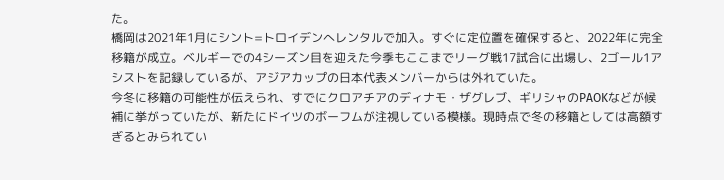た。
橋岡は2021年1月にシント=トロイデンへレンタルで加入。すぐに定位置を確保すると、2022年に完全移籍が成立。ベルギーでの4シーズン目を迎えた今季もここまでリーグ戦17試合に出場し、2ゴール1アシストを記録しているが、アジアカップの日本代表メンバーからは外れていた。
今冬に移籍の可能性が伝えられ、すでにクロアチアのディナモ・ザグレブ、ギリシャのPAOKなどが候補に挙がっていたが、新たにドイツのボーフムが注視している模様。現時点で冬の移籍としては高額すぎるとみられてい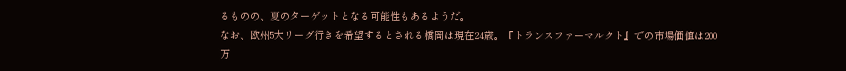るものの、夏のターゲットとなる可能性もあるようだ。
なお、欧州5大リーグ行きを希望するとされる橋岡は現在24歳。『トランスファーマルクト』での市場価値は200万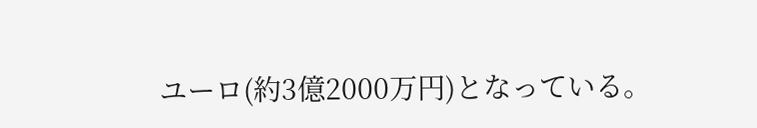ユーロ(約3億2000万円)となっている。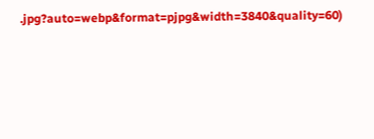.jpg?auto=webp&format=pjpg&width=3840&quality=60)